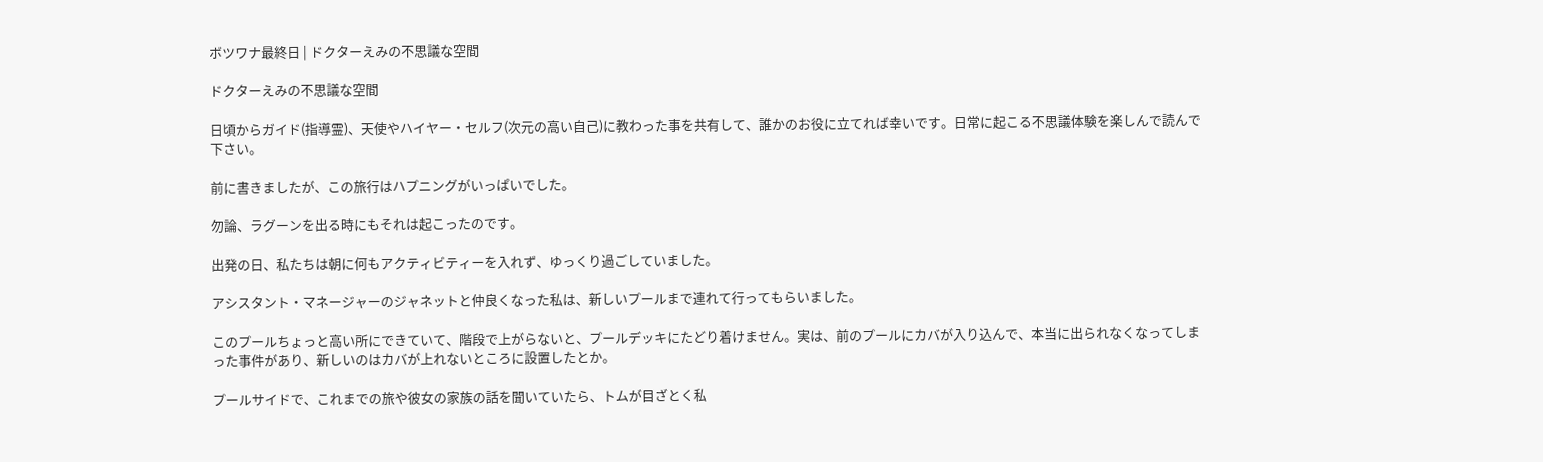ボツワナ最終日 | ドクターえみの不思議な空間

ドクターえみの不思議な空間

日頃からガイド(指導霊)、天使やハイヤー・セルフ(次元の高い自己)に教わった事を共有して、誰かのお役に立てれば幸いです。日常に起こる不思議体験を楽しんで読んで下さい。

前に書きましたが、この旅行はハプニングがいっぱいでした。

勿論、ラグーンを出る時にもそれは起こったのです。

出発の日、私たちは朝に何もアクティビティーを入れず、ゆっくり過ごしていました。

アシスタント・マネージャーのジャネットと仲良くなった私は、新しいプールまで連れて行ってもらいました。

このプールちょっと高い所にできていて、階段で上がらないと、プールデッキにたどり着けません。実は、前のプールにカバが入り込んで、本当に出られなくなってしまった事件があり、新しいのはカバが上れないところに設置したとか。

プールサイドで、これまでの旅や彼女の家族の話を聞いていたら、トムが目ざとく私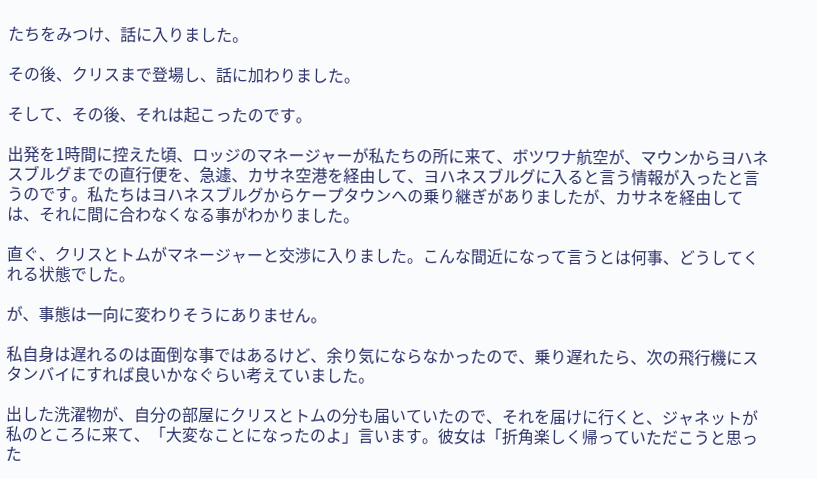たちをみつけ、話に入りました。

その後、クリスまで登場し、話に加わりました。

そして、その後、それは起こったのです。

出発を1時間に控えた頃、ロッジのマネージャーが私たちの所に来て、ボツワナ航空が、マウンからヨハネスブルグまでの直行便を、急遽、カサネ空港を経由して、ヨハネスブルグに入ると言う情報が入ったと言うのです。私たちはヨハネスブルグからケープタウンへの乗り継ぎがありましたが、カサネを経由しては、それに間に合わなくなる事がわかりました。

直ぐ、クリスとトムがマネージャーと交渉に入りました。こんな間近になって言うとは何事、どうしてくれる状態でした。

が、事態は一向に変わりそうにありません。

私自身は遅れるのは面倒な事ではあるけど、余り気にならなかったので、乗り遅れたら、次の飛行機にスタンバイにすれば良いかなぐらい考えていました。

出した洗濯物が、自分の部屋にクリスとトムの分も届いていたので、それを届けに行くと、ジャネットが私のところに来て、「大変なことになったのよ」言います。彼女は「折角楽しく帰っていただこうと思った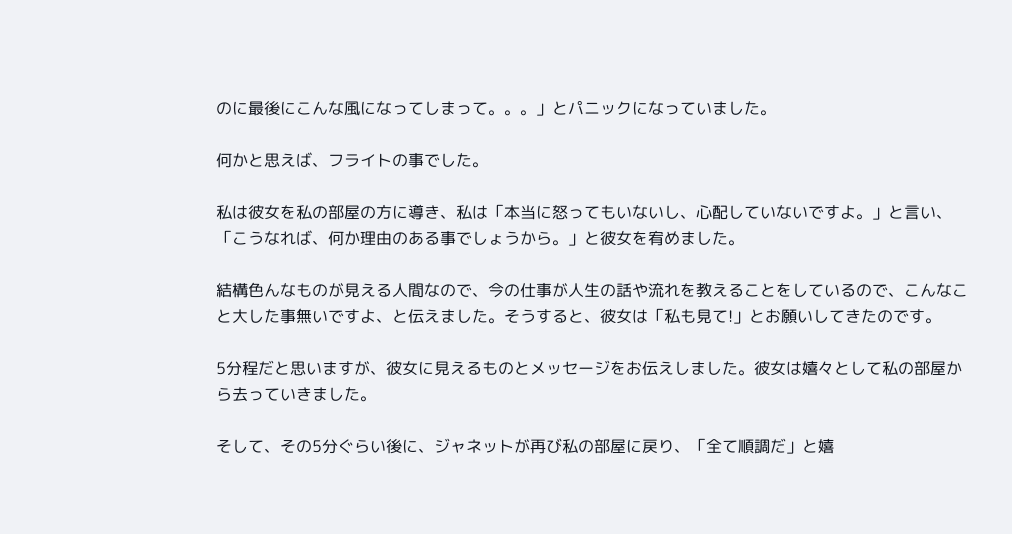のに最後にこんな風になってしまって。。。」とパニックになっていました。

何かと思えば、フライトの事でした。

私は彼女を私の部屋の方に導き、私は「本当に怒ってもいないし、心配していないですよ。」と言い、「こうなれば、何か理由のある事でしょうから。」と彼女を宥めました。

結構色んなものが見える人間なので、今の仕事が人生の話や流れを教えることをしているので、こんなこと大した事無いですよ、と伝えました。そうすると、彼女は「私も見て!」とお願いしてきたのです。

5分程だと思いますが、彼女に見えるものとメッセージをお伝えしました。彼女は嬉々として私の部屋から去っていきました。

そして、その5分ぐらい後に、ジャネットが再び私の部屋に戻り、「全て順調だ」と嬉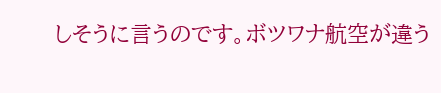しそうに言うのです。ボツワナ航空が違う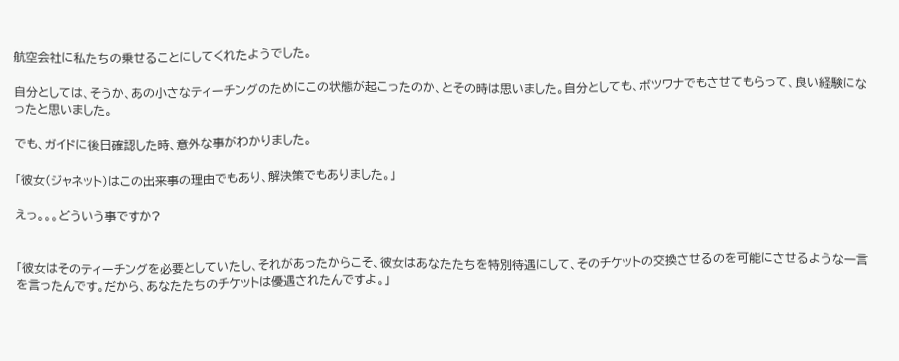航空会社に私たちの乗せることにしてくれたようでした。

自分としては、そうか、あの小さなティーチングのためにこの状態が起こったのか、とその時は思いました。自分としても、ボツワナでもさせてもらって、良い経験になったと思いました。

でも、ガイドに後日確認した時、意外な事がわかりました。

「彼女(ジャネット)はこの出来事の理由でもあり、解決策でもありました。」

えっ。。。どういう事ですか?


「彼女はそのティーチングを必要としていたし、それがあったからこそ、彼女はあなたたちを特別待遇にして、そのチケットの交換させるのを可能にさせるような一言を言ったんです。だから、あなたたちのチケットは優遇されたんですよ。」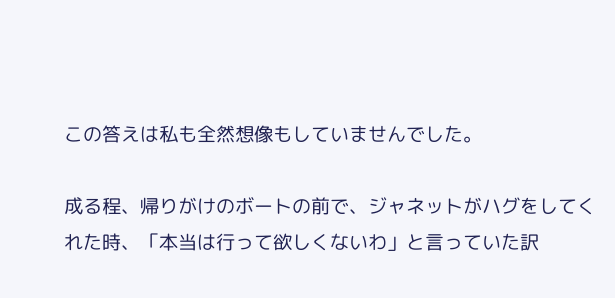この答えは私も全然想像もしていませんでした。

成る程、帰りがけのボートの前で、ジャネットがハグをしてくれた時、「本当は行って欲しくないわ」と言っていた訳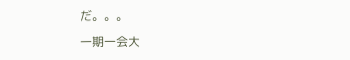だ。。。

一期一会大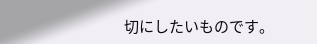切にしたいものです。